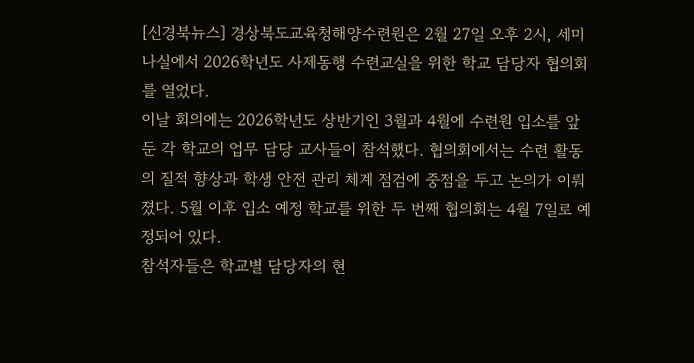[신경북뉴스] 경상북도교육청해양수련원은 2월 27일 오후 2시, 세미나실에서 2026학년도 사제동행 수련교실을 위한 학교 담당자 협의회를 열었다.
이날 회의에는 2026학년도 상반기인 3월과 4월에 수련원 입소를 앞둔 각 학교의 업무 담당 교사들이 참석했다. 협의회에서는 수련 활동의 질적 향상과 학생 안전 관리 체계 점검에 중점을 두고 논의가 이뤄졌다. 5월 이후 입소 예정 학교를 위한 두 번째 협의회는 4월 7일로 예정되어 있다.
참석자들은 학교별 담당자의 현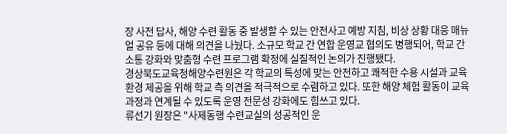장 사전 답사, 해양 수련 활동 중 발생할 수 있는 안전사고 예방 지침, 비상 상황 대응 매뉴얼 공유 등에 대해 의견을 나눴다. 소규모 학교 간 연합 운영교 협의도 병행되어, 학교 간 소통 강화와 맞춤형 수련 프로그램 확정에 실질적인 논의가 진행됐다.
경상북도교육청해양수련원은 각 학교의 특성에 맞는 안전하고 쾌적한 수용 시설과 교육 환경 제공을 위해 학교 측 의견을 적극적으로 수렴하고 있다. 또한 해양 체험 활동이 교육과정과 연계될 수 있도록 운영 전문성 강화에도 힘쓰고 있다.
류선기 원장은 "사제동행 수련교실의 성공적인 운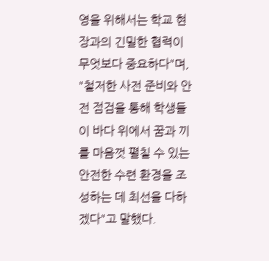영을 위해서는 학교 현장과의 긴밀한 협력이 무엇보다 중요하다"며, "철저한 사전 준비와 안전 점검을 통해 학생들이 바다 위에서 꿈과 끼를 마음껏 펼칠 수 있는 안전한 수련 환경을 조성하는 데 최선을 다하겠다"고 말했다.